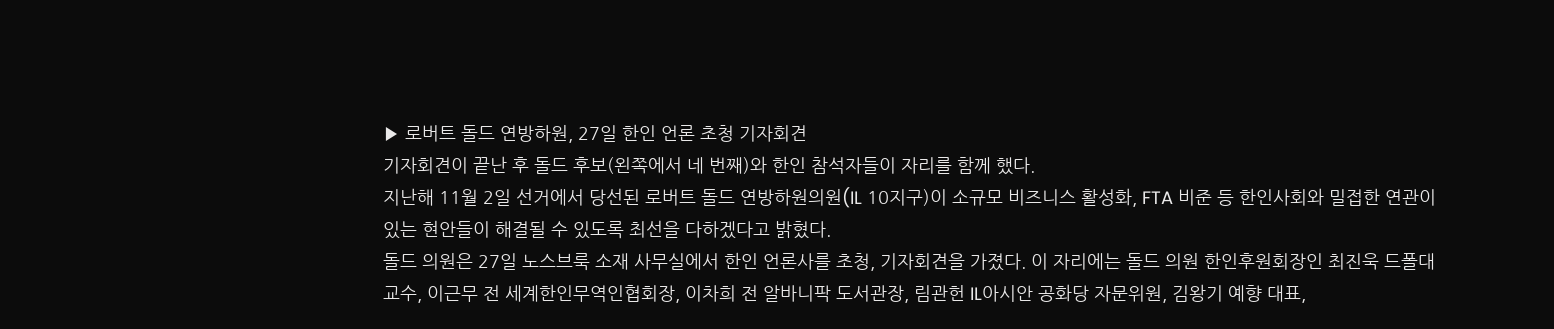▶ 로버트 돌드 연방하원, 27일 한인 언론 초청 기자회견
기자회견이 끝난 후 돌드 후보(왼쪽에서 네 번째)와 한인 참석자들이 자리를 함께 했다.
지난해 11월 2일 선거에서 당선된 로버트 돌드 연방하원의원(IL 10지구)이 소규모 비즈니스 활성화, FTA 비준 등 한인사회와 밀접한 연관이 있는 현안들이 해결될 수 있도록 최선을 다하겠다고 밝혔다.
돌드 의원은 27일 노스브룩 소재 사무실에서 한인 언론사를 초청, 기자회견을 가졌다. 이 자리에는 돌드 의원 한인후원회장인 최진욱 드폴대 교수, 이근무 전 세계한인무역인협회장, 이차희 전 알바니팍 도서관장, 림관헌 IL아시안 공화당 자문위원, 김왕기 예향 대표,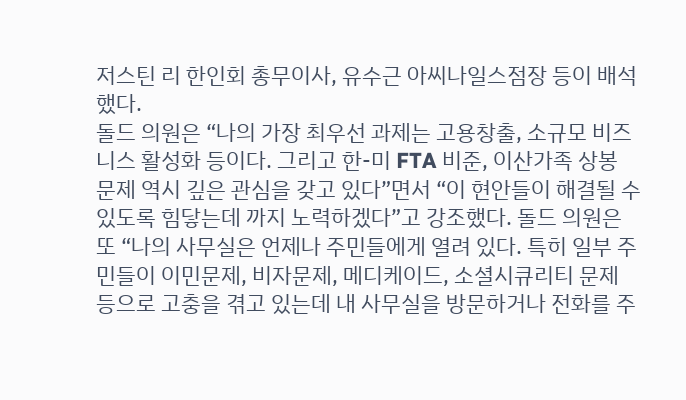저스틴 리 한인회 총무이사, 유수근 아씨나일스점장 등이 배석했다.
돌드 의원은 “나의 가장 최우선 과제는 고용창출, 소규모 비즈니스 활성화 등이다. 그리고 한-미 FTA 비준, 이산가족 상봉 문제 역시 깊은 관심을 갖고 있다”면서 “이 현안들이 해결될 수 있도록 힘닿는데 까지 노력하겠다”고 강조했다. 돌드 의원은 또 “나의 사무실은 언제나 주민들에게 열려 있다. 특히 일부 주민들이 이민문제, 비자문제, 메디케이드, 소셜시큐리티 문제 등으로 고충을 겪고 있는데 내 사무실을 방문하거나 전화를 주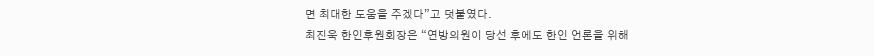면 최대한 도움을 주겠다”고 덧붙였다.
최진욱 한인후원회장은 “연방의원이 당선 후에도 한인 언론을 위해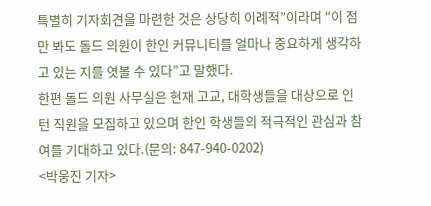특별히 기자회견을 마련한 것은 상당히 이례적”이라며 “이 점만 봐도 돌드 의원이 한인 커뮤니티를 얼마나 중요하게 생각하고 있는 지를 엿볼 수 있다”고 말했다.
한편 돌드 의원 사무실은 현재 고교, 대학생들을 대상으로 인턴 직원을 모집하고 있으며 한인 학생들의 적극적인 관심과 참여를 기대하고 있다.(문의: 847-940-0202)
<박웅진 기자>